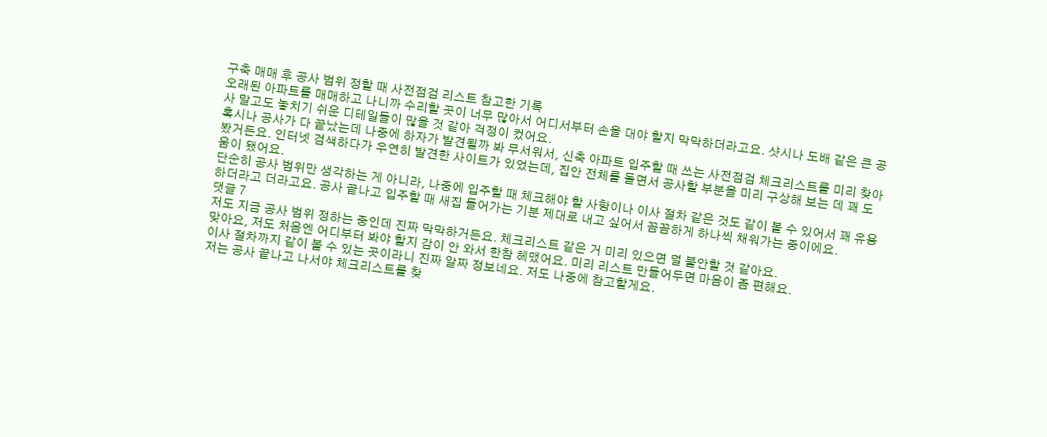구축 매매 후 공사 범위 정할 때 사전점검 리스트 참고한 기록
오래된 아파트를 매매하고 나니까 수리할 곳이 너무 많아서 어디서부터 손을 대야 할지 막막하더라고요. 샷시나 도배 같은 큰 공사 말고도 놓치기 쉬운 디테일들이 많을 것 같아 걱정이 컸어요.
혹시나 공사가 다 끝났는데 나중에 하자가 발견될까 봐 무서워서, 신축 아파트 입주할 때 쓰는 사전점검 체크리스트를 미리 찾아봤거든요. 인터넷 검색하다가 우연히 발견한 사이트가 있었는데, 집안 전체를 돌면서 공사할 부분을 미리 구상해 보는 데 꽤 도움이 됐어요.
단순히 공사 범위만 생각하는 게 아니라, 나중에 입주할 때 체크해야 할 사항이나 이사 절차 같은 것도 같이 볼 수 있어서 꽤 유용하더라고 더라고요. 공사 끝나고 입주할 때 새집 들어가는 기분 제대로 내고 싶어서 꼼꼼하게 하나씩 채워가는 중이에요.
댓글 7
저도 지금 공사 범위 정하는 중인데 진짜 막막하거든요. 체크리스트 같은 거 미리 있으면 덜 불안할 것 같아요.
맞아요, 저도 처음엔 어디부터 봐야 할지 감이 안 와서 한참 헤맸어요. 미리 리스트 만들어두면 마음이 좀 편해요.
이사 절차까지 같이 볼 수 있는 곳이라니 진짜 알짜 정보네요. 저도 나중에 참고할게요.
저는 공사 끝나고 나서야 체크리스트를 찾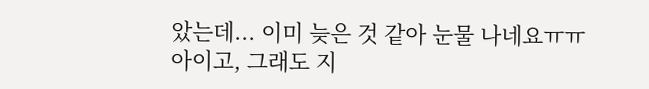았는데... 이미 늦은 것 같아 눈물 나네요ㅠㅠ
아이고, 그래도 지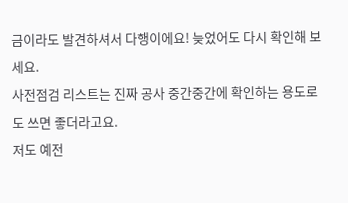금이라도 발견하셔서 다행이에요! 늦었어도 다시 확인해 보세요.
사전점검 리스트는 진짜 공사 중간중간에 확인하는 용도로도 쓰면 좋더라고요.
저도 예전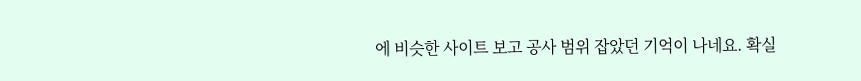에 비슷한 사이트 보고 공사 범위 잡았던 기억이 나네요. 확실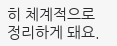히 체계적으로 정리하게 돼요.